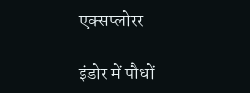एक्सप्लोरर

इंडोर में पौधों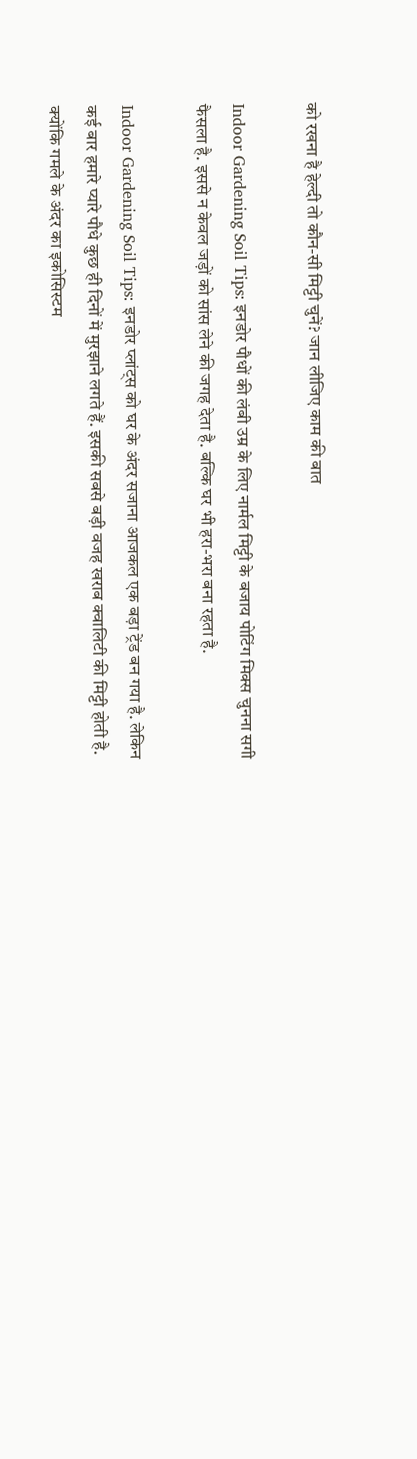को रखना है हेल्दी तो कौन-सी मिट्टी चुनें? जान लीजिए काम की बात

Indoor Gardening Soil Tips: इनडोर पौधों की लंबी उम्र के लिए नार्मल मिट्टी के बजाय पोटिंग मिक्स चुनना सगी फैसला है. इससे न केवल जड़ों को सांस लेने की जगह देता है. बल्कि घर भी हरा-भरा बना रहता है.

Indoor Gardening Soil Tips: इनडोर प्लांट्स को घर के अंदर सजाना आजकल एक बड़ा ट्रेंड बन गया है. लेकिन कई बार हमारे प्यारे पौधे कुछ ही दिनों में मुरझाने लगते हैं. इसकी सबसे बड़ी वजह खराब क्वालिटी की मिट्टी होती है. क्योंकि गमले के अंदर का इकोसिस्टम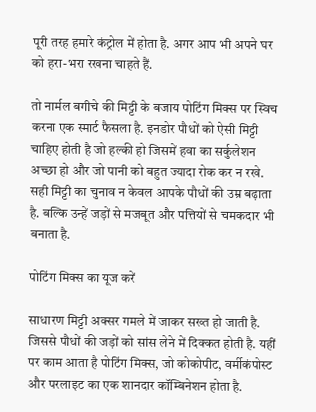पूरी तरह हमारे कंट्रोल में होता है. अगर आप भी अपने घर को हरा-भरा रखना चाहते हैं.

तो नार्मल बगीचे की मिट्टी के बजाय पोटिंग मिक्स पर स्विच करना एक स्मार्ट फैसला है. इनडोर पौधों को ऐसी मिट्टी चाहिए होती है जो हल्की हो जिसमें हवा का सर्कुलेशन अच्छा हो और जो पानी को बहुत ज्यादा रोक कर न रखे. सही मिट्टी का चुनाव न केवल आपके पौधों की उम्र बढ़ाता है. बल्कि उन्हें जड़ों से मजबूत और पत्तियों से चमकदार भी बनाता है.

पोटिंग मिक्स का यूज करें

साधारण मिट्टी अक्सर गमले में जाकर सख्त हो जाती है. जिससे पौधों की जड़ों को सांस लेने में दिक्कत होती है. यहीं पर काम आता है पोटिंग मिक्स, जो कोकोपीट, वर्मीकंपोस्ट और परलाइट का एक शानदार कॉम्बिनेशन होता है.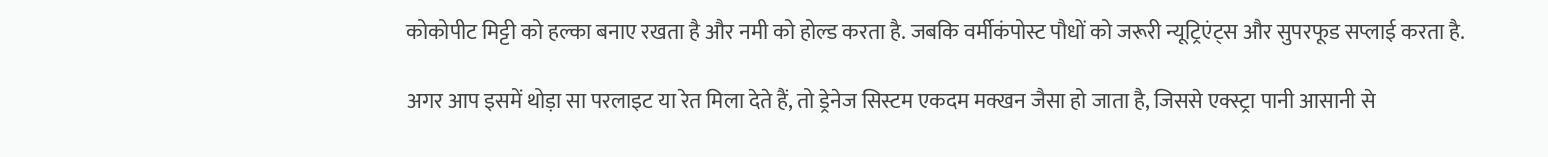कोकोपीट मिट्टी को हल्का बनाए रखता है और नमी को होल्ड करता है. जबकि वर्मीकंपोस्ट पौधों को जरूरी न्यूट्रिएंट्स और सुपरफूड सप्लाई करता है.

अगर आप इसमें थोड़ा सा परलाइट या रेत मिला देते हैं, तो ड्रेनेज सिस्टम एकदम मक्खन जैसा हो जाता है, जिससे एक्स्ट्रा पानी आसानी से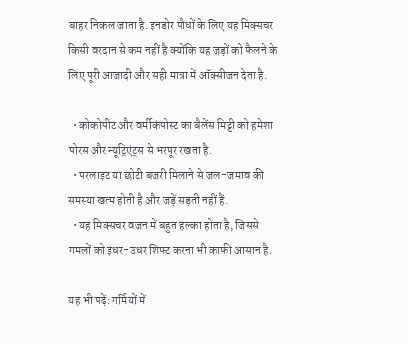बाहर निकल जाता है. इनडोर पौधों के लिए यह मिक्सचर किसी वरदान से कम नहीं है क्योंकि यह जड़ों को फैलने के लिए पूरी आजादी और सही मात्रा में ऑक्सीजन देता है.

  • कोकोपीट और वर्मीकंपोस्ट का बैलेंस मिट्टी को हमेशा पोरस और न्यूट्रिएंट्स से भरपूर रखता है.
  • परलाइट या छोटी बजरी मिलाने से जल-जमाव की समस्या खत्म होती है और जड़ें सड़ती नहीं हैं.
  • यह मिक्सचर वजन में बहुत हल्का होता है, जिससे गमलों को इधर-उधर शिफ्ट करना भी काफी आसान है.

यह भी पढ़ें: गर्मियों में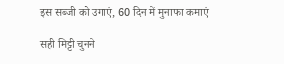इस सब्जी को उगाएं, 60 दिन में मुनाफा कमाएं

सही मिट्टी चुनने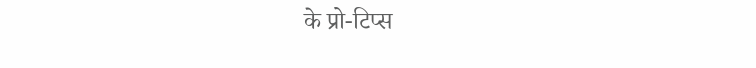के प्रो-टिप्स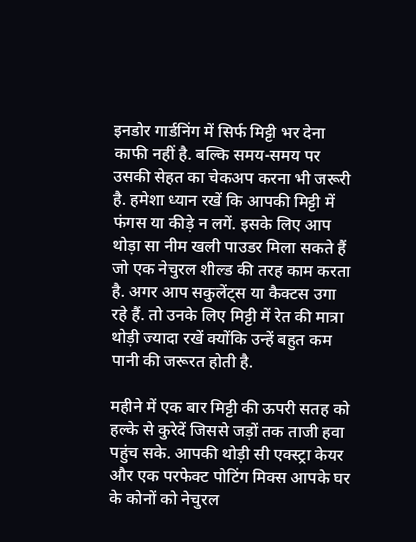इनडोर गार्डनिंग में सिर्फ मिट्टी भर देना काफी नहीं है. बल्कि समय-समय पर उसकी सेहत का चेकअप करना भी जरूरी है. हमेशा ध्यान रखें कि आपकी मिट्टी में फंगस या कीड़े न लगें. इसके लिए आप थोड़ा सा नीम खली पाउडर मिला सकते हैं जो एक नेचुरल शील्ड की तरह काम करता है. अगर आप सकुलेंट्स या कैक्टस उगा रहे हैं. तो उनके लिए मिट्टी में रेत की मात्रा थोड़ी ज्यादा रखें क्योंकि उन्हें बहुत कम पानी की जरूरत होती है.

महीने में एक बार मिट्टी की ऊपरी सतह को हल्के से कुरेदें जिससे जड़ों तक ताजी हवा पहुंच सके. आपकी थोड़ी सी एक्स्ट्रा केयर और एक परफेक्ट पोटिंग मिक्स आपके घर के कोनों को नेचुरल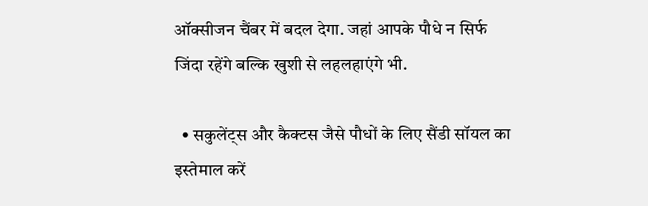ऑक्सीजन चैंबर में बदल देगा. जहां आपके पौधे न सिर्फ जिंदा रहेंगे बल्कि खुशी से लहलहाएंगे भी.

  • सकुलेंट्स और कैक्टस जैसे पौधों के लिए सैंडी सॉयल का इस्तेमाल करें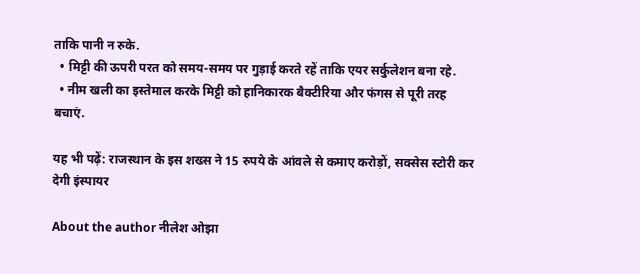ताकि पानी न रुके.
  • मिट्टी की ऊपरी परत को समय-समय पर गुड़ाई करते रहें ताकि एयर सर्कुलेशन बना रहे.
  • नीम खली का इस्तेमाल करके मिट्टी को हानिकारक बैक्टीरिया और फंगस से पूरी तरह बचाएं.

यह भी पढ़ें: राजस्थान के इस शख्स ने 15 रुपये के आंवले से कमाए करोड़ों, सक्सेस स्टोरी कर देगी इंस्पायर

About the author नीलेश ओझा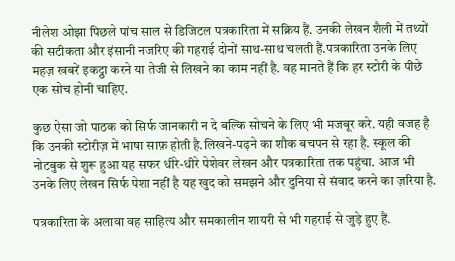नीलेश ओझा पिछले पांच साल से डिजिटल पत्रकारिता में सक्रिय हैं. उनकी लेखन शैली में तथ्यों की सटीकता और इंसानी नजरिए की गहराई दोनों साथ-साथ चलती हैं.पत्रकारिता उनके लिए महज़ खबरें इकट्ठा करने या तेजी से लिखने का काम नहीं है. वह मानते हैं कि हर स्टोरी के पीछे एक सोच होनी चाहिए.

कुछ ऐसा जो पाठक को सिर्फ जानकारी न दे बल्कि सोचने के लिए भी मजबूर करे. यही वजह है कि उनकी स्टोरीज़ में भाषा साफ़ होती है.लिखने-पढ़ने का शौक बचपन से रहा है. स्कूल की नोटबुक से शुरू हुआ यह सफर धीरे-धीरे पेशेवर लेखन और पत्रकारिता तक पहुंचा. आज भी उनके लिए लेखन सिर्फ पेशा नहीं है यह खुद को समझने और दुनिया से संवाद करने का ज़रिया है.

पत्रकारिता के अलावा वह साहित्य और समकालीन शायरी से भी गहराई से जुड़े हुए हैं.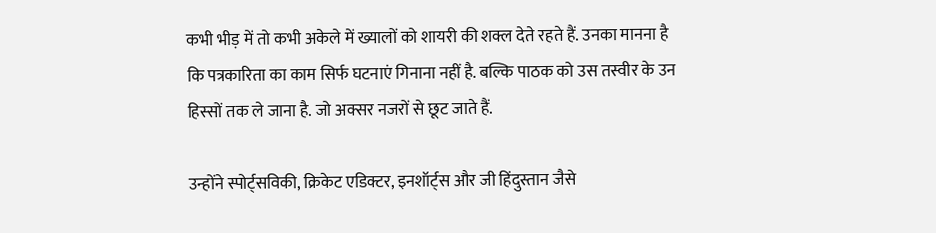कभी भीड़ में तो कभी अकेले में ख्यालों को शायरी की शक्ल देते रहते हैं. उनका मानना है कि पत्रकारिता का काम सिर्फ घटनाएं गिनाना नहीं है. बल्कि पाठक को उस तस्वीर के उन हिस्सों तक ले जाना है. जो अक्सर नजरों से छूट जाते हैं.

उन्होंने स्पोर्ट्सविकी, क्रिकेट एडिक्टर, इनशॉर्ट्स और जी हिंदुस्तान जैसे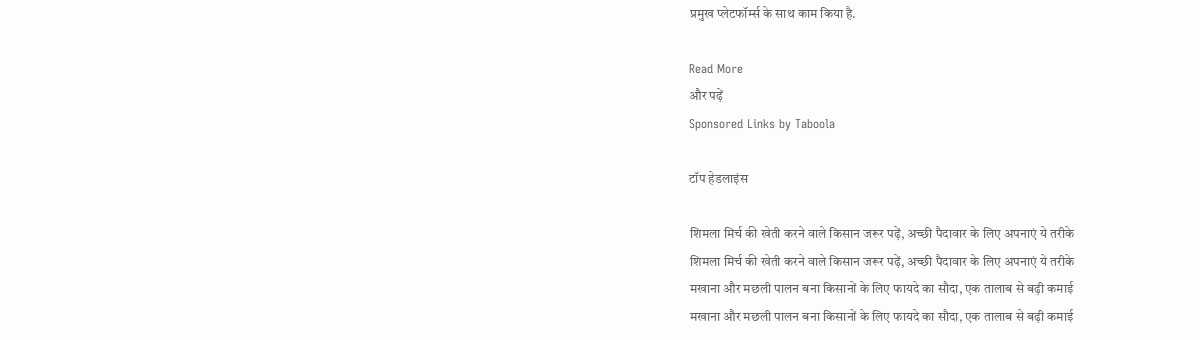प्रमुख प्लेटफॉर्म्स के साथ काम किया है.

Read More
और पढ़ें
Sponsored Links by Taboola

टॉप हेडलाइंस

शिमला मिर्च की खेती करने वाले किसान जरूर पढ़ें, अच्छी पैदावार के लिए अपनाएं ये तरीके
शिमला मिर्च की खेती करने वाले किसान जरूर पढ़ें, अच्छी पैदावार के लिए अपनाएं ये तरीके
मखाना और मछली पालन बना किसानों के लिए फायदे का सौदा, एक तालाब से बढ़ी कमाई
मखाना और मछली पालन बना किसानों के लिए फायदे का सौदा, एक तालाब से बढ़ी कमाई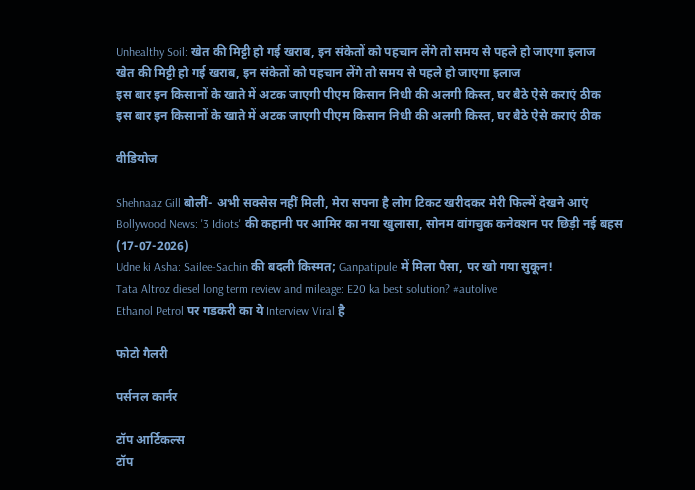Unhealthy Soil: खेत की मिट्टी हो गई खराब, इन संकेतों को पहचान लेंगे तो समय से पहले हो जाएगा इलाज
खेत की मिट्टी हो गई खराब, इन संकेतों को पहचान लेंगे तो समय से पहले हो जाएगा इलाज
इस बार इन किसानों के खाते में अटक जाएगी पीएम किसान निधी की अलगी किस्त, घर बैठे ऐसे कराएं ठीक
इस बार इन किसानों के खाते में अटक जाएगी पीएम किसान निधी की अलगी किस्त, घर बैठे ऐसे कराएं ठीक

वीडियोज

Shehnaaz Gill बोलीं- अभी सक्सेस नहीं मिली, मेरा सपना है लोग टिकट खरीदकर मेरी फिल्में देखने आएं
Bollywood News: '3 Idiots' की कहानी पर आमिर का नया खुलासा, सोनम वांगचुक कनेक्शन पर छिड़ी नई बहस (17-07-2026)
Udne ki Asha: Sailee-Sachin की बदली किस्मत; Ganpatipule में मिला पैसा, पर खो गया सुकून!
Tata Altroz diesel long term review and mileage: E20 ka best solution? #autolive
Ethanol Petrol पर गडकरी का ये Interview Viral है

फोटो गैलरी

पर्सनल कार्नर

टॉप आर्टिकल्स
टॉप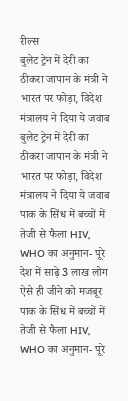रील्स
बुलेट ट्रेन में देरी का ठीकरा जापान के मंत्री ने भारत पर फोड़ा, विदेश मंत्रालय ने दिया ये जवाब
बुलेट ट्रेन में देरी का ठीकरा जापान के मंत्री ने भारत पर फोड़ा, विदेश मंत्रालय ने दिया ये जवाब
पाक के सिंध में बच्चों में तेजी से फैला HIV, WHO का अनुमान- पूरे देश में साढ़े 3 लाख लोग ऐसे ही जीने को मजबूर
पाक के सिंध में बच्चों में तेजी से फैला HIV, WHO का अनुमान- पूरे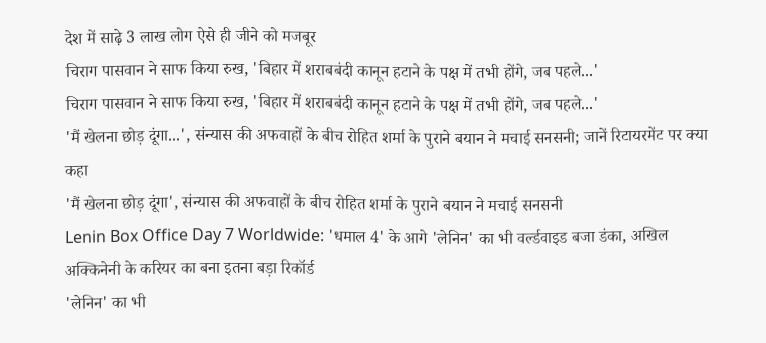देश में साढ़े 3 लाख लोग ऐसे ही जीने को मजबूर
चिराग पासवान ने साफ किया रुख, 'बिहार में शराबबंदी कानून हटाने के पक्ष में तभी होंगे, जब पहले...'
चिराग पासवान ने साफ किया रुख, 'बिहार में शराबबंदी कानून हटाने के पक्ष में तभी होंगे, जब पहले...'
'मैं खेलना छोड़ दूंगा...', संन्यास की अफवाहों के बीच रोहित शर्मा के पुराने बयान ने मचाई सनसनी; जानें रिटायरमेंट पर क्या कहा
'मैं खेलना छोड़ दूंगा', संन्यास की अफवाहों के बीच रोहित शर्मा के पुराने बयान ने मचाई सनसनी
Lenin Box Office Day 7 Worldwide: 'धमाल 4' के आगे 'लेनिन' का भी वर्ल्डवाइड बजा डंका, अखिल अक्किनेनी के करियर का बना इतना बड़ा रिकॉर्ड
'लेनिन' का भी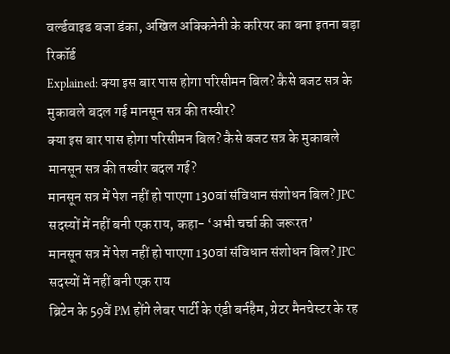वर्ल्डवाइड बजा डंका, अखिल अक्किनेनी के करियर का बना इतना बड़ा रिकॉर्ड
Explained: क्या इस बार पास होगा परिसीमन बिल? कैसे बजट सत्र के मुकाबले बदल गई मानसून सत्र की तस्वीर?
क्या इस बार पास होगा परिसीमन बिल? कैसे बजट सत्र के मुकाबले मानसून सत्र की तस्वीर बदल गई?
मानसून सत्र में पेश नहीं हो पाएगा 130वां संविधान संशोधन बिल? JPC सदस्यों में नहीं बनी एक राय, कहा- ‘अभी चर्चा की जरूरत’
मानसून सत्र में पेश नहीं हो पाएगा 130वां संविधान संशोधन बिल? JPC सदस्यों में नहीं बनी एक राय
ब्रिटेन के 59वें PM होंगे लेबर पार्टी के एंडी बर्नहैम, ग्रेटर मैनचेस्टर के रह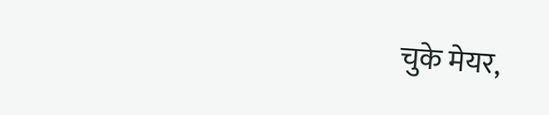चुके मेयर,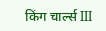किंग चार्ल्स III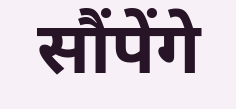सौंपेंगे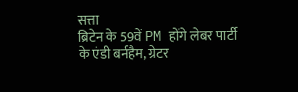सत्ता
ब्रिटेन के 59वें PM होंगे लेबर पार्टी के एंडी बर्नहैम, ग्रेटर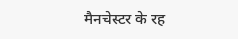मैनचेस्टर के रह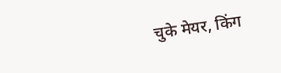चुके मेयर, किंग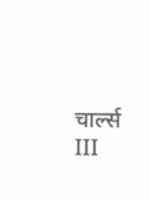चार्ल्स III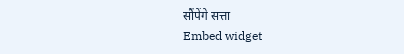सौंपेंगे सत्ता
Embed widget